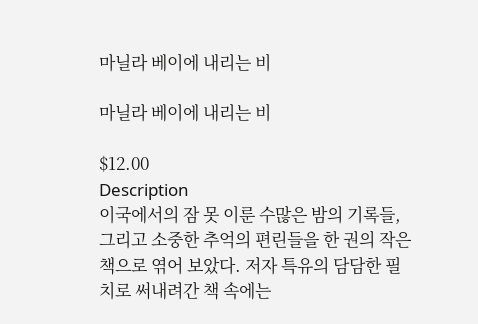마닐라 베이에 내리는 비

마닐라 베이에 내리는 비

$12.00
Description
이국에서의 잠 못 이룬 수많은 밤의 기록들, 그리고 소중한 추억의 편린들을 한 권의 작은 책으로 엮어 보았다. 저자 특유의 담담한 필치로 써내려간 책 속에는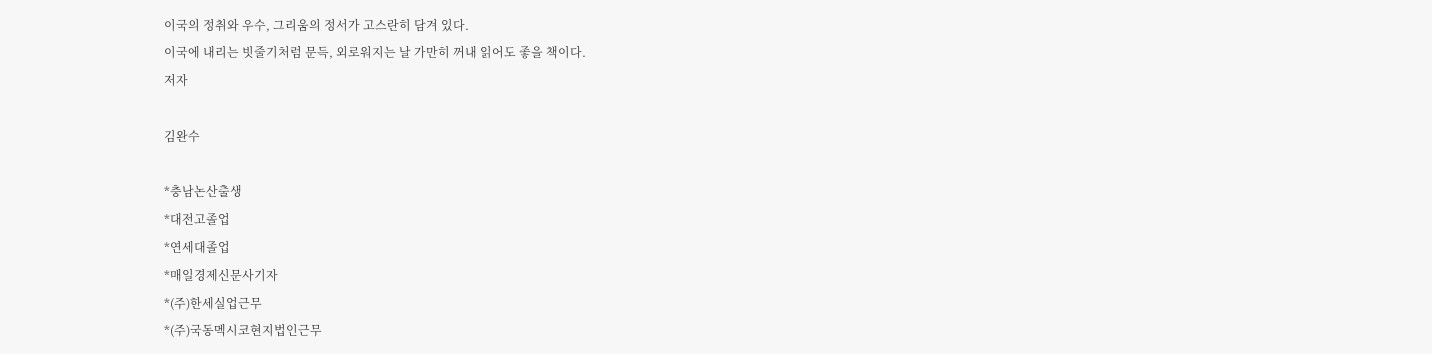이국의 정취와 우수, 그리움의 정서가 고스란히 담겨 있다.
이국에 내리는 빗줄기처럼 문득, 외로워지는 날 가만히 꺼내 읽어도 좋을 책이다.
저자

김완수

*충남논산출생
*대전고졸업
*연세대졸업
*매일경제신문사기자
*(주)한세실업근무
*(주)국동멕시코현지법인근무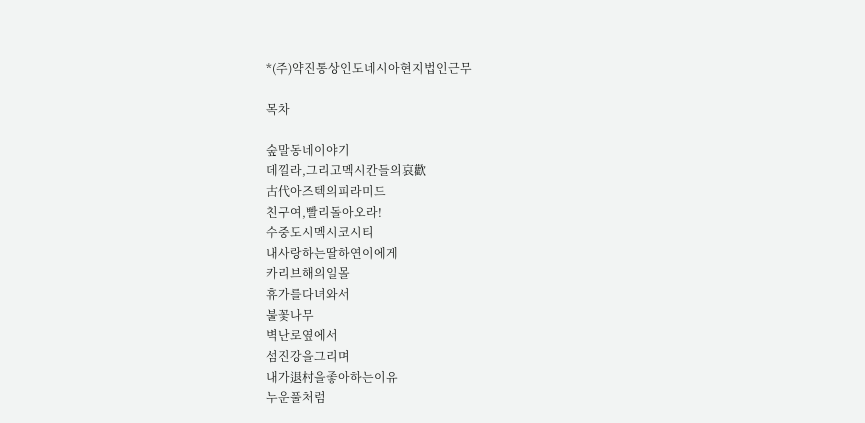*(주)약진통상인도네시아현지법인근무

목차

숲말동네이야기
데낄라,그리고멕시칸들의哀歡
古代아즈텍의피라미드
친구여,빨리돌아오라!
수중도시멕시코시티
내사랑하는딸하연이에게
카리브해의일몰
휴가를다녀와서
불꽃나무
벽난로옆에서
섬진강을그리며
내가退村을좋아하는이유
누운풀처럼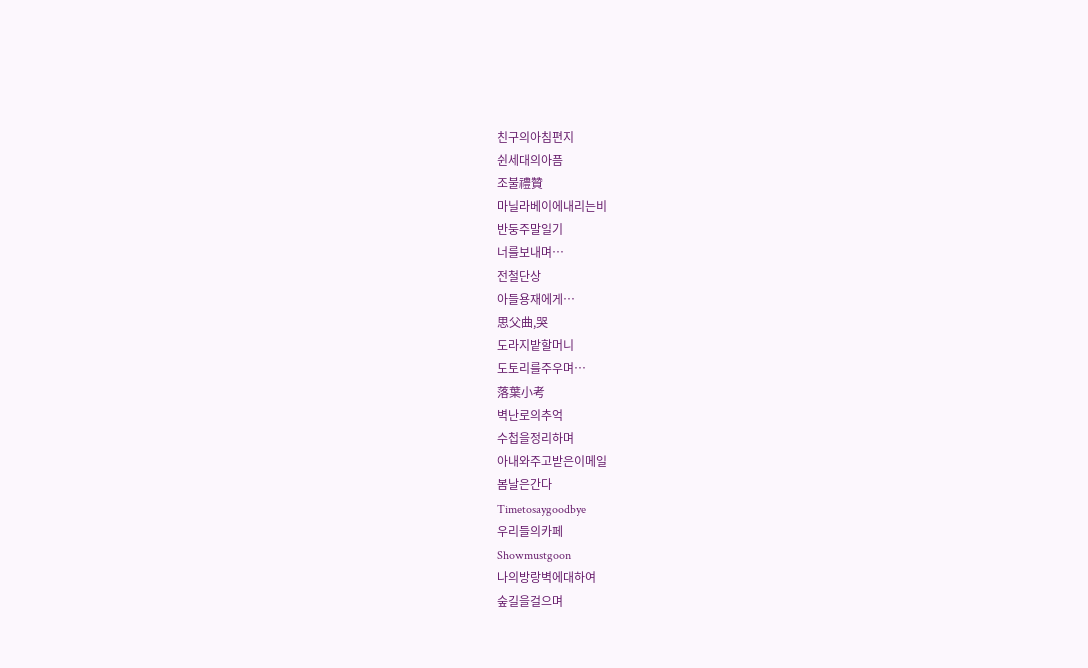친구의아침편지
쉰세대의아픔
조불禮贊
마닐라베이에내리는비
반둥주말일기
너를보내며…
전철단상
아들용재에게…
思父曲,哭
도라지밭할머니
도토리를주우며…
落葉小考
벽난로의추억
수첩을정리하며
아내와주고받은이메일
봄날은간다
Timetosaygoodbye
우리들의카페
Showmustgoon
나의방랑벽에대하여
숲길을걸으며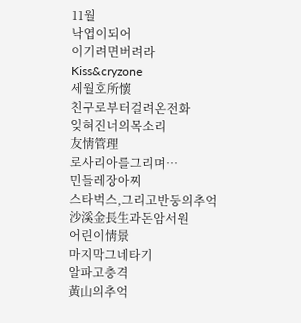11월
낙엽이되어
이기려면버려라
Kiss&cryzone
세월호所懷
친구로부터걸려온전화
잊혀진너의목소리
友情管理
로사리아를그리며…
민들레장아찌
스타벅스,그리고반둥의추억
沙溪金長生과돈암서원
어린이情景
마지막그네타기
알파고충격
黃山의추억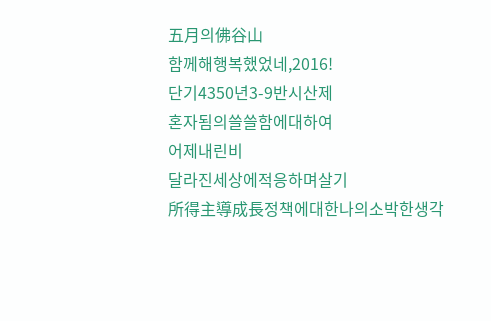五月의佛谷山
함께해행복했었네,2016!
단기4350년3-9반시산제
혼자됨의쓸쓸함에대하여
어제내린비
달라진세상에적응하며살기
所得主導成長정책에대한나의소박한생각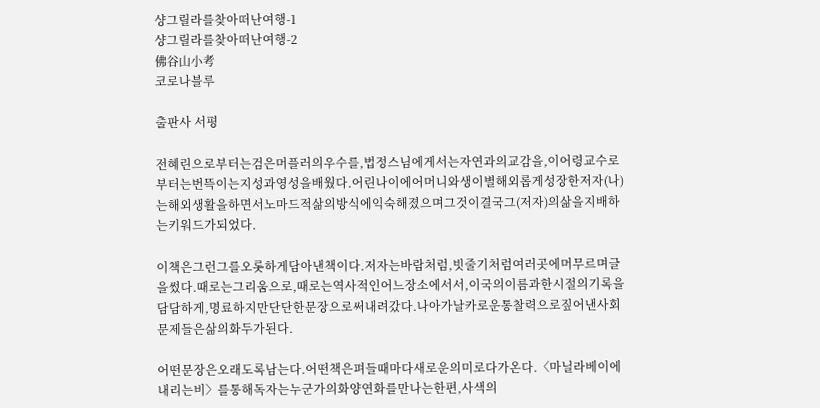샹그릴라를찾아떠난여행-1
샹그릴라를찾아떠난여행-2
佛谷山小考
코로나블루

출판사 서평

전혜린으로부터는검은머플러의우수를,법정스님에게서는자연과의교감을,이어령교수로부터는번뜩이는지성과영성을배웠다.어린나이에어머니와생이별해외롭게성장한저자(나)는해외생활을하면서노마드적삶의방식에익숙해졌으며그것이결국그(저자)의삶을지배하는키워드가되었다.

이책은그런그를오롯하게담아낸책이다.저자는바람처럼,빗줄기처럼여러곳에머무르며글을썼다.때로는그리움으로,때로는역사적인어느장소에서서,이국의이름과한시절의기록을담담하게,명료하지만단단한문장으로써내려갔다.나아가날카로운통찰력으로짚어낸사회문제들은삶의화두가된다.

어떤문장은오래도록남는다.어떤책은펴들때마다새로운의미로다가온다.〈마닐라베이에내리는비〉를통해독자는누군가의화양연화를만나는한편,사색의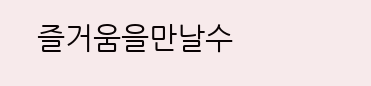즐거움을만날수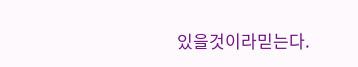있을것이라믿는다.